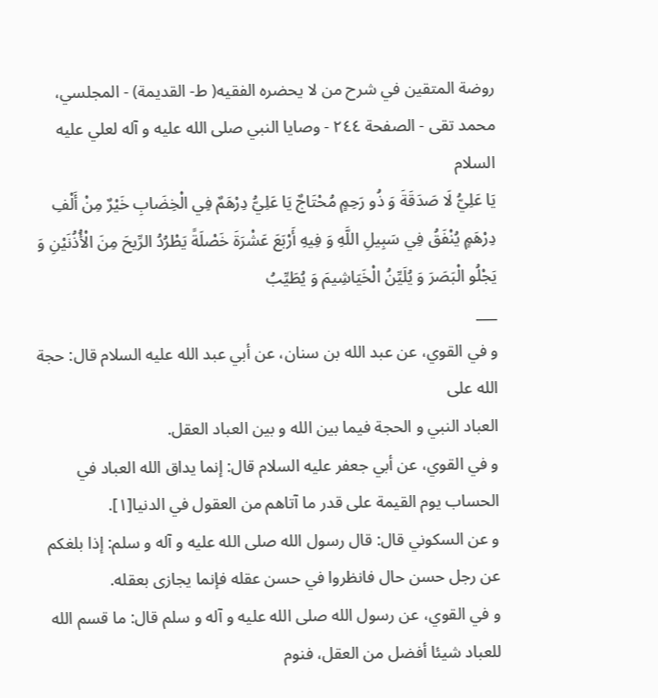روضة المتقين في شرح من لا يحضره الفقيه( ط- القديمة) - المجلسي، محمد تقى - الصفحة ٢٤٤ - وصايا النبي صلى الله عليه و آله لعلي عليه السلام
يَا عَلِيُّ لَا صَدَقَةَ وَ ذُو رَحِمٍ مُحْتَاجٌ يَا عَلِيُّ دِرْهَمٌ فِي الْخِضَابِ خَيْرٌ مِنْ أَلْفِ دِرْهَمٍ يُنْفَقُ فِي سَبِيلِ اللَّهِ وَ فِيهِ أَرْبَعَ عَشْرَةَ خَصْلَةً يَطْرُدُ الرِّيحَ مِنَ الْأُذُنَيْنِ وَ يَجْلُو الْبَصَرَ وَ يُلَيِّنُ الْخَيَاشِيمَ وَ يُطَيِّبُ
___
و في القوي، عن عبد الله بن سنان، عن أبي عبد الله عليه السلام قال: حجة الله على
العباد النبي و الحجة فيما بين الله و بين العباد العقل.
و في القوي، عن أبي جعفر عليه السلام قال: إنما يداق الله العباد في الحساب يوم القيمة على قدر ما آتاهم من العقول في الدنيا[١].
و عن السكوني قال: قال رسول الله صلى الله عليه و آله و سلم: إذا بلغكم عن رجل حسن حال فانظروا في حسن عقله فإنما يجازى بعقله.
و في القوي، عن رسول الله صلى الله عليه و آله و سلم قال: ما قسم الله للعباد شيئا أفضل من العقل، فنوم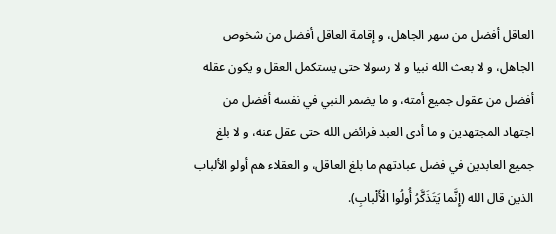العاقل أفضل من سهر الجاهل، و إقامة العاقل أفضل من شخوص الجاهل، و لا بعث الله نبيا و لا رسولا حتى يستكمل العقل و يكون عقله أفضل من عقول جميع أمته، و ما يضمر النبي في نفسه أفضل من اجتهاد المجتهدين و ما أدى العبد فرائض الله حتى عقل عنه، و لا بلغ جميع العابدين في فضل عبادتهم ما بلغ العاقل، و العقلاء هم أولو الألباب الذين قال الله (إِنَّما يَتَذَكَّرُ أُولُوا الْأَلْبابِ).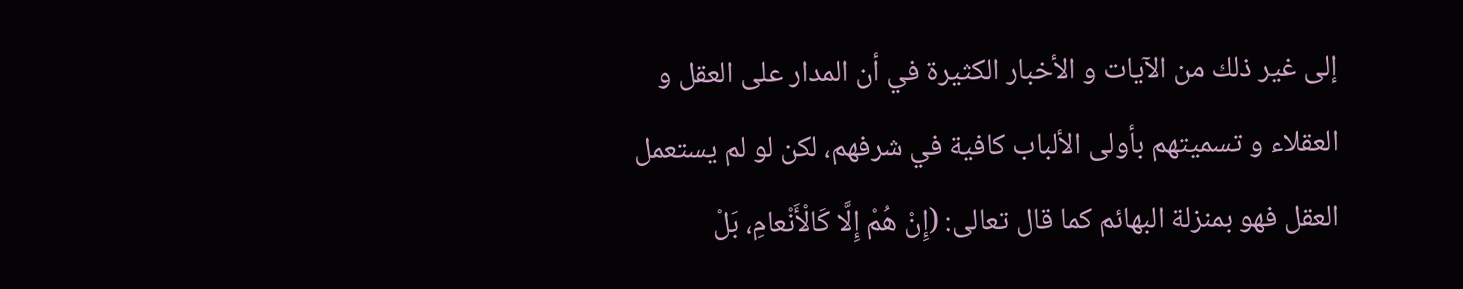إلى غير ذلك من الآيات و الأخبار الكثيرة في أن المدار على العقل و العقلاء و تسميتهم بأولى الألباب كافية في شرفهم، لكن لو لم يستعمل العقل فهو بمنزلة البهائم كما قال تعالى: (إِنْ هُمْ إِلَّا كَالْأَنْعامِ، بَلْ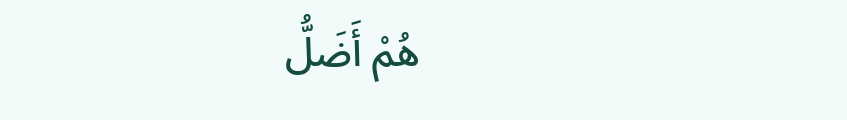هُمْ أَضَلُّ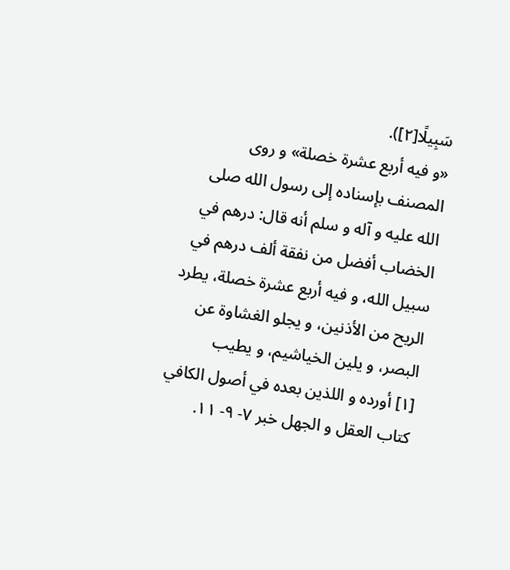سَبِيلًا[٢]).
«و فيه أربع عشرة خصلة» و روى المصنف بإسناده إلى رسول الله صلى الله عليه و آله و سلم أنه قال: درهم في الخضاب أفضل من نفقة ألف درهم في سبيل الله، و فيه أربع عشرة خصلة، يطرد الريح من الأذنين، و يجلو الغشاوة عن البصر، و يلين الخياشيم، و يطيب
[١] أورده و اللذين بعده في أصول الكافي كتاب العقل و الجهل خبر ٧- ٩- ١١.